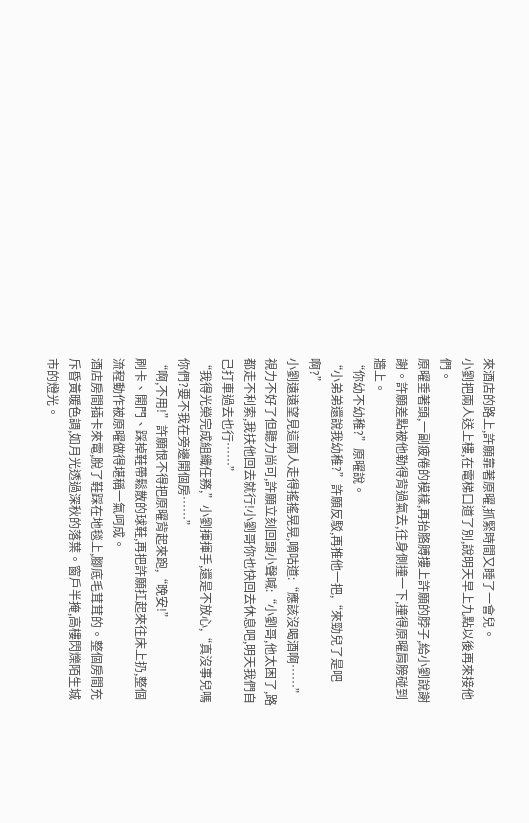來酒店的路上,許願靠著原曜,抓緊時間又睡了一會兒。
小劉把兩人送上樓,在電梯口道了別,說明天早上九點以後再來接他們。
原曜垂著頭,一副疲倦的模樣,再抬胳膊摟上許願的脖子,給小劉說謝謝。許願差點被他勒得背過氣去,往身側撞一下,撞得原曜肩膀碰到牆上。
“你幼不幼稚?”原曜說。
“小弟弟還說我幼稚?”許願反駁,再推他一把,“來勁兒了是吧啊?”
小劉遠遠望見這兩人走得搖搖晃晃,嘀咕道:“應該沒喝酒啊……”
視力不好了但聽力尚可,許願立刻回頭小聲喊:“小劉哥,他太困了,路都走不利索,我扶他回去就行!小劉哥你也快回去休息吧,明天我們自己打車過去也行……”
“我得光榮完成組織任務,”小劉揮揮手,還是不放心,“真沒事兒嗎你們?要不我在旁邊開個房……”
“啊,不用!”許願恨不得把原曜背起來跑,“晚安!”
刷卡、開門、踩掉鞋帶鬆散的球鞋,再把許願扛起來往床上扔,整個流程動作被原曜做得堪稱一氣呵成。
酒店房間插卡來電,脫了鞋踩在地毯上,腳底毛茸茸的。整個房間充斥昏黃暖色調,如月光透過深秋的落葉。窗戶半掩,高樓閃爍陌生城市的燈光。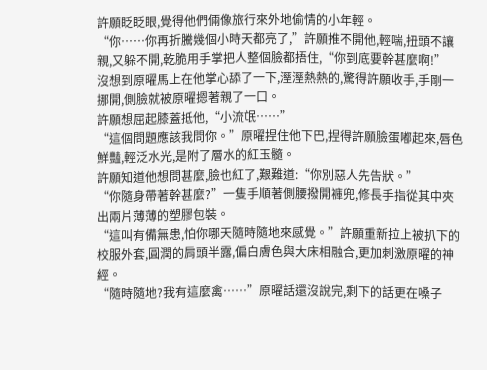許願眨眨眼,覺得他們倆像旅行來外地偷情的小年輕。
“你……你再折騰幾個小時天都亮了,”許願推不開他,輕喘,扭頭不讓親,又躲不開,乾脆用手掌把人整個臉都捂住,“你到底要幹甚麼啊!”
沒想到原曜馬上在他掌心舔了一下,溼溼熱熱的,驚得許願收手,手剛一挪開,側臉就被原曜摁著親了一口。
許願想屈起膝蓋抵他,“小流氓……”
“這個問題應該我問你。”原曜捏住他下巴,捏得許願臉蛋嘟起來,唇色鮮豔,輕泛水光,是附了層水的紅玉髓。
許願知道他想問甚麼,臉也紅了,艱難道:“你別惡人先告狀。”
“你隨身帶著幹甚麼?”一隻手順著側腰撥開褲兜,修長手指從其中夾出兩片薄薄的塑膠包裝。
“這叫有備無患,怕你哪天隨時隨地來感覺。”許願重新拉上被扒下的校服外套,圓潤的肩頭半露,偏白膚色與大床相融合,更加刺激原曜的神經。
“隨時隨地?我有這麼禽……”原曜話還沒說完,剩下的話更在嗓子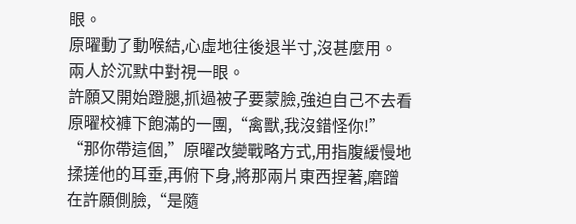眼。
原曜動了動喉結,心虛地往後退半寸,沒甚麼用。
兩人於沉默中對視一眼。
許願又開始蹬腿,抓過被子要蒙臉,強迫自己不去看原曜校褲下飽滿的一團,“禽獸,我沒錯怪你!”
“那你帶這個,”原曜改變戰略方式,用指腹緩慢地揉搓他的耳垂,再俯下身,將那兩片東西捏著,磨蹭在許願側臉,“是隨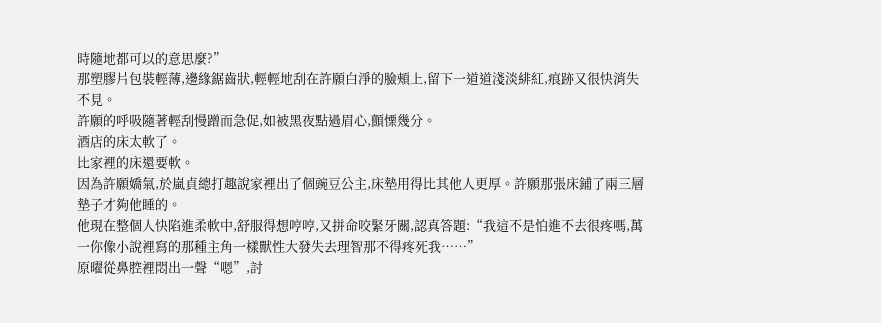時隨地都可以的意思麼?”
那塑膠片包裝輕薄,邊緣鋸齒狀,輕輕地刮在許願白淨的臉頰上,留下一道道淺淡緋紅,痕跡又很快消失不見。
許願的呼吸隨著輕刮慢蹭而急促,如被黑夜點過眉心,顫慄幾分。
酒店的床太軟了。
比家裡的床還要軟。
因為許願嬌氣,於嵐貞總打趣說家裡出了個豌豆公主,床墊用得比其他人更厚。許願那張床鋪了兩三層墊子才夠他睡的。
他現在整個人快陷進柔軟中,舒服得想哼哼,又拼命咬緊牙關,認真答題:“我這不是怕進不去很疼嗎,萬一你像小說裡寫的那種主角一樣獸性大發失去理智那不得疼死我……”
原曜從鼻腔裡悶出一聲“嗯”,討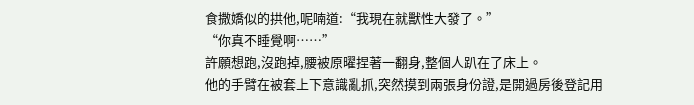食撒嬌似的拱他,呢喃道:“我現在就獸性大發了。”
“你真不睡覺啊……”
許願想跑,沒跑掉,腰被原曜捏著一翻身,整個人趴在了床上。
他的手臂在被套上下意識亂抓,突然摸到兩張身份證,是開過房後登記用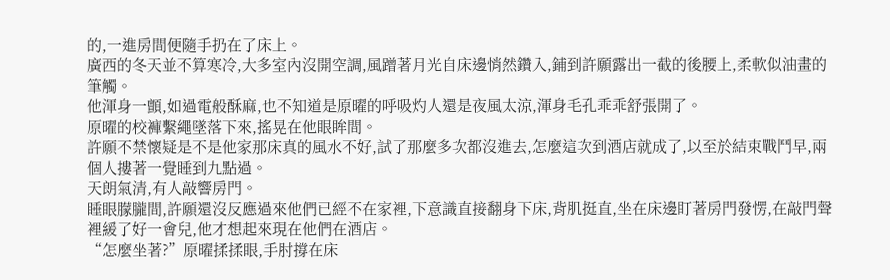的,一進房間便隨手扔在了床上。
廣西的冬天並不算寒冷,大多室內沒開空調,風蹭著月光自床邊悄然鑽入,鋪到許願露出一截的後腰上,柔軟似油畫的筆觸。
他渾身一顫,如過電般酥麻,也不知道是原曜的呼吸灼人還是夜風太涼,渾身毛孔乖乖舒張開了。
原曜的校褲繫繩墜落下來,搖晃在他眼眸間。
許願不禁懷疑是不是他家那床真的風水不好,試了那麼多次都沒進去,怎麼這次到酒店就成了,以至於結束戰鬥早,兩個人摟著一覺睡到九點過。
天朗氣清,有人敲響房門。
睡眼朦朧間,許願還沒反應過來他們已經不在家裡,下意識直接翻身下床,背肌挺直,坐在床邊盯著房門發愣,在敲門聲裡緩了好一會兒,他才想起來現在他們在酒店。
“怎麼坐著?”原曜揉揉眼,手肘撐在床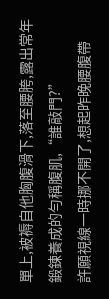單上,被褥自他胸腹滑下,落至腰胯,露出常年鍛鍊養成的勻稱腹肌,“誰敲門?”
許願視線一時挪不開了,想起昨晚腰腹帶